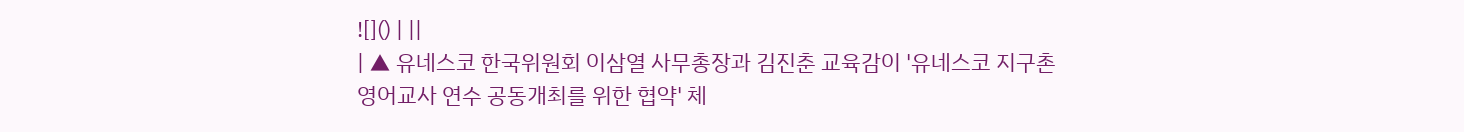![]() | ||
| ▲ 유네스코 한국위원회 이삼열 사무총장과 김진춘 교육감이 '유네스코 지구촌 영어교사 연수 공동개최를 위한 협약' 체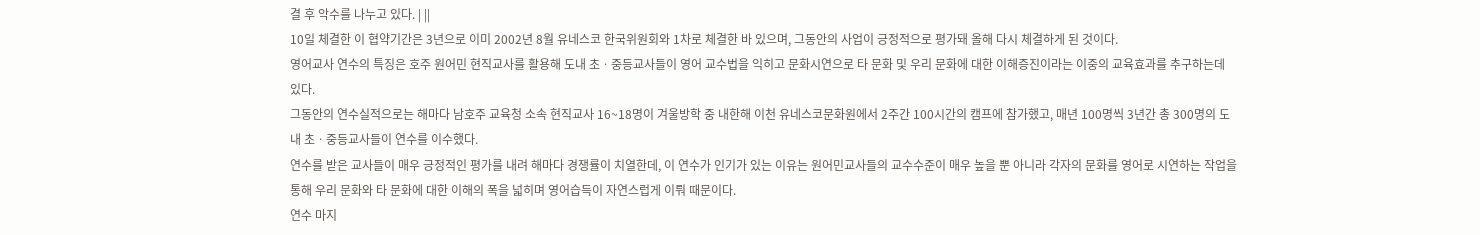결 후 악수를 나누고 있다. | ||
10일 체결한 이 협약기간은 3년으로 이미 2002년 8월 유네스코 한국위원회와 1차로 체결한 바 있으며, 그동안의 사업이 긍정적으로 평가돼 올해 다시 체결하게 된 것이다.
영어교사 연수의 특징은 호주 원어민 현직교사를 활용해 도내 초ㆍ중등교사들이 영어 교수법을 익히고 문화시연으로 타 문화 및 우리 문화에 대한 이해증진이라는 이중의 교육효과를 추구하는데 있다.
그동안의 연수실적으로는 해마다 남호주 교육청 소속 현직교사 16~18명이 겨울방학 중 내한해 이천 유네스코문화원에서 2주간 100시간의 캠프에 참가했고, 매년 100명씩 3년간 총 300명의 도내 초ㆍ중등교사들이 연수를 이수했다.
연수를 받은 교사들이 매우 긍정적인 평가를 내려 해마다 경쟁률이 치열한데, 이 연수가 인기가 있는 이유는 원어민교사들의 교수수준이 매우 높을 뿐 아니라 각자의 문화를 영어로 시연하는 작업을 통해 우리 문화와 타 문화에 대한 이해의 폭을 넓히며 영어습득이 자연스럽게 이뤄 때문이다.
연수 마지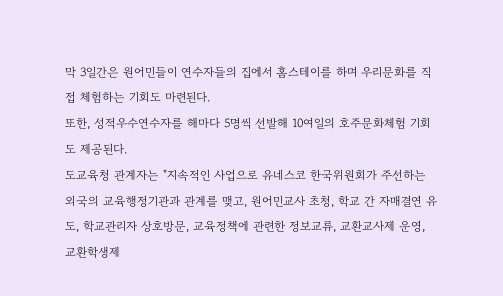막 3일간은 원어민들이 연수자들의 집에서 홈스테이를 하며 우리문화를 직접 체험하는 기회도 마련된다.
또한, 성적우수연수자를 해마다 5명씩 선발해 10여일의 호주문화체험 기회도 제공된다.
도교육청 관계자는 "지속적인 사업으로 유네스코 한국위원회가 주선하는 외국의 교육행정기관과 관계를 맺고, 원어민교사 초청, 학교 간 자매결연 유도, 학교관리자 상호방문, 교육정책에 관련한 정보교류, 교환교사제 운영, 교환학생제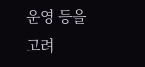운영 등을 고려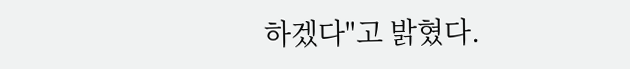하겠다"고 밝혔다.